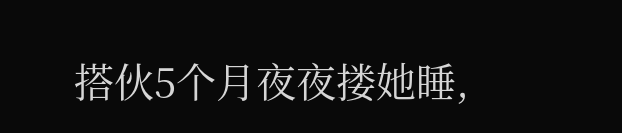搭伙5个月夜夜搂她睡,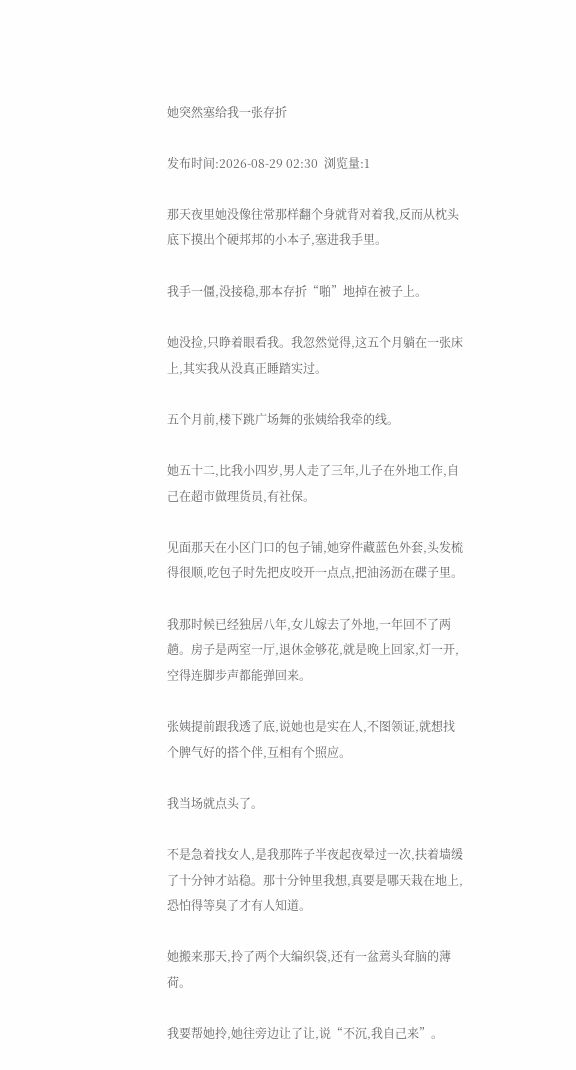她突然塞给我一张存折

发布时间:2026-08-29 02:30  浏览量:1

那天夜里她没像往常那样翻个身就背对着我,反而从枕头底下摸出个硬邦邦的小本子,塞进我手里。

我手一僵,没接稳,那本存折“啪”地掉在被子上。

她没捡,只睁着眼看我。我忽然觉得,这五个月躺在一张床上,其实我从没真正睡踏实过。

五个月前,楼下跳广场舞的张姨给我牵的线。

她五十二,比我小四岁,男人走了三年,儿子在外地工作,自己在超市做理货员,有社保。

见面那天在小区门口的包子铺,她穿件藏蓝色外套,头发梳得很顺,吃包子时先把皮咬开一点点,把油汤沥在碟子里。

我那时候已经独居八年,女儿嫁去了外地,一年回不了两趟。房子是两室一厅,退休金够花,就是晚上回家,灯一开,空得连脚步声都能弹回来。

张姨提前跟我透了底,说她也是实在人,不图领证,就想找个脾气好的搭个伴,互相有个照应。

我当场就点头了。

不是急着找女人,是我那阵子半夜起夜晕过一次,扶着墙缓了十分钟才站稳。那十分钟里我想,真要是哪天栽在地上,恐怕得等臭了才有人知道。

她搬来那天,拎了两个大编织袋,还有一盆蔫头耷脑的薄荷。

我要帮她拎,她往旁边让了让,说“不沉,我自己来”。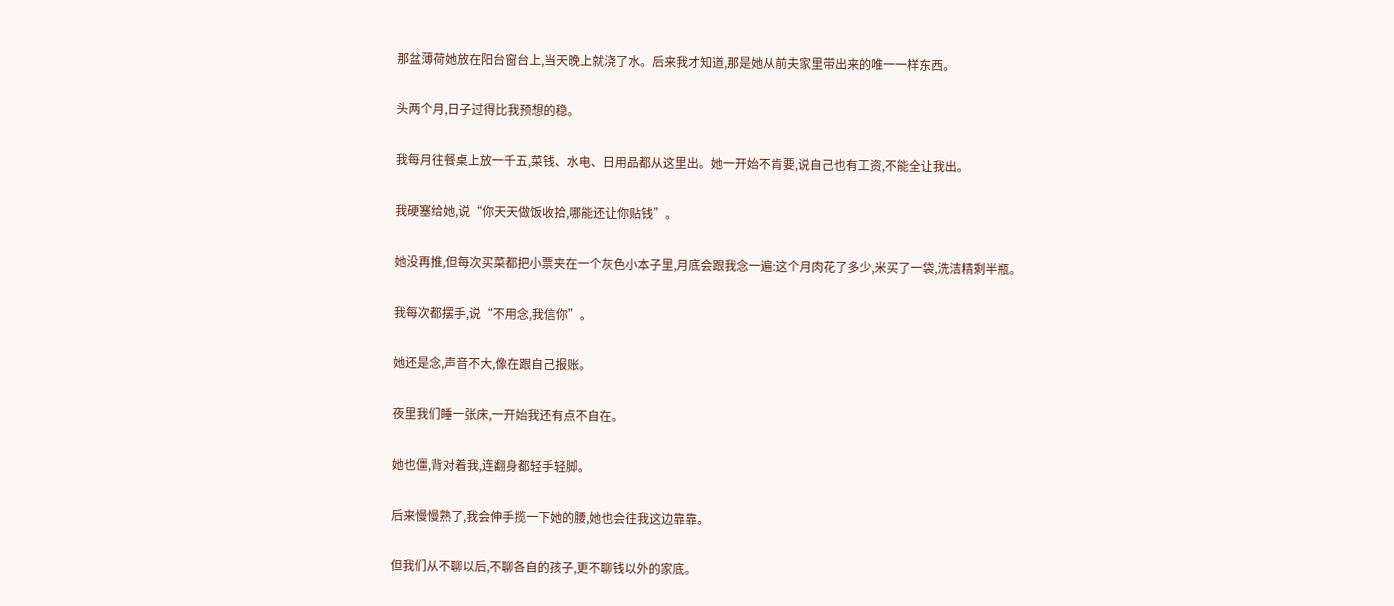那盆薄荷她放在阳台窗台上,当天晚上就浇了水。后来我才知道,那是她从前夫家里带出来的唯一一样东西。

头两个月,日子过得比我预想的稳。

我每月往餐桌上放一千五,菜钱、水电、日用品都从这里出。她一开始不肯要,说自己也有工资,不能全让我出。

我硬塞给她,说“你天天做饭收拾,哪能还让你贴钱”。

她没再推,但每次买菜都把小票夹在一个灰色小本子里,月底会跟我念一遍:这个月肉花了多少,米买了一袋,洗洁精剩半瓶。

我每次都摆手,说“不用念,我信你”。

她还是念,声音不大,像在跟自己报账。

夜里我们睡一张床,一开始我还有点不自在。

她也僵,背对着我,连翻身都轻手轻脚。

后来慢慢熟了,我会伸手揽一下她的腰,她也会往我这边靠靠。

但我们从不聊以后,不聊各自的孩子,更不聊钱以外的家底。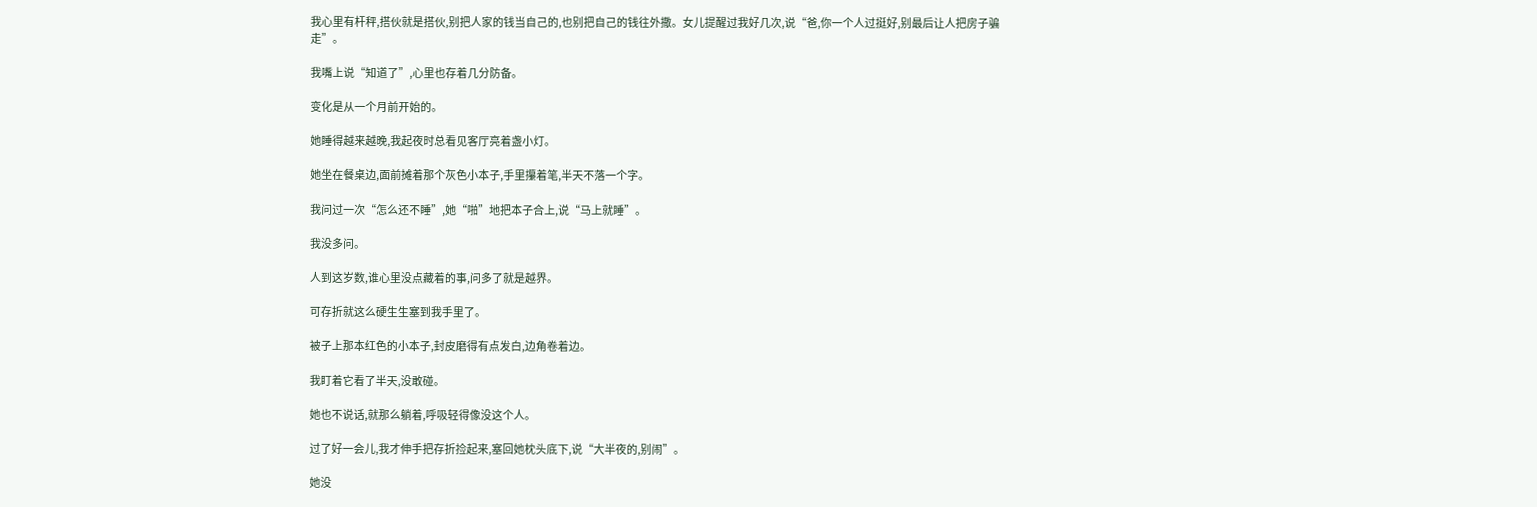我心里有杆秤,搭伙就是搭伙,别把人家的钱当自己的,也别把自己的钱往外撒。女儿提醒过我好几次,说“爸,你一个人过挺好,别最后让人把房子骗走”。

我嘴上说“知道了”,心里也存着几分防备。

变化是从一个月前开始的。

她睡得越来越晚,我起夜时总看见客厅亮着盏小灯。

她坐在餐桌边,面前摊着那个灰色小本子,手里攥着笔,半天不落一个字。

我问过一次“怎么还不睡”,她“啪”地把本子合上,说“马上就睡”。

我没多问。

人到这岁数,谁心里没点藏着的事,问多了就是越界。

可存折就这么硬生生塞到我手里了。

被子上那本红色的小本子,封皮磨得有点发白,边角卷着边。

我盯着它看了半天,没敢碰。

她也不说话,就那么躺着,呼吸轻得像没这个人。

过了好一会儿,我才伸手把存折捡起来,塞回她枕头底下,说“大半夜的,别闹”。

她没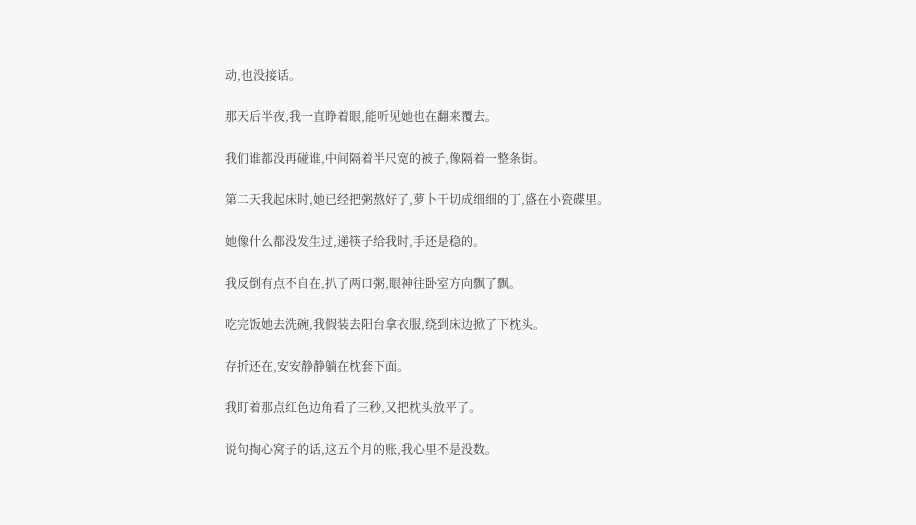动,也没接话。

那天后半夜,我一直睁着眼,能听见她也在翻来覆去。

我们谁都没再碰谁,中间隔着半尺宽的被子,像隔着一整条街。

第二天我起床时,她已经把粥熬好了,萝卜干切成细细的丁,盛在小瓷碟里。

她像什么都没发生过,递筷子给我时,手还是稳的。

我反倒有点不自在,扒了两口粥,眼神往卧室方向飘了飘。

吃完饭她去洗碗,我假装去阳台拿衣服,绕到床边掀了下枕头。

存折还在,安安静静躺在枕套下面。

我盯着那点红色边角看了三秒,又把枕头放平了。

说句掏心窝子的话,这五个月的账,我心里不是没数。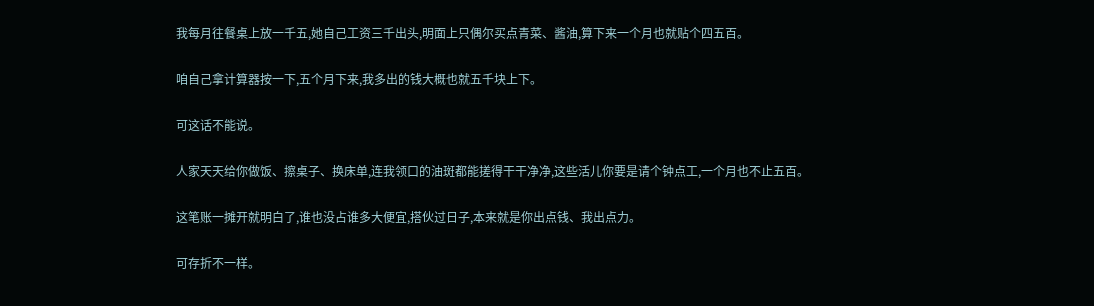我每月往餐桌上放一千五,她自己工资三千出头,明面上只偶尔买点青菜、酱油,算下来一个月也就贴个四五百。

咱自己拿计算器按一下,五个月下来,我多出的钱大概也就五千块上下。

可这话不能说。

人家天天给你做饭、擦桌子、换床单,连我领口的油斑都能搓得干干净净,这些活儿你要是请个钟点工,一个月也不止五百。

这笔账一摊开就明白了,谁也没占谁多大便宜,搭伙过日子,本来就是你出点钱、我出点力。

可存折不一样。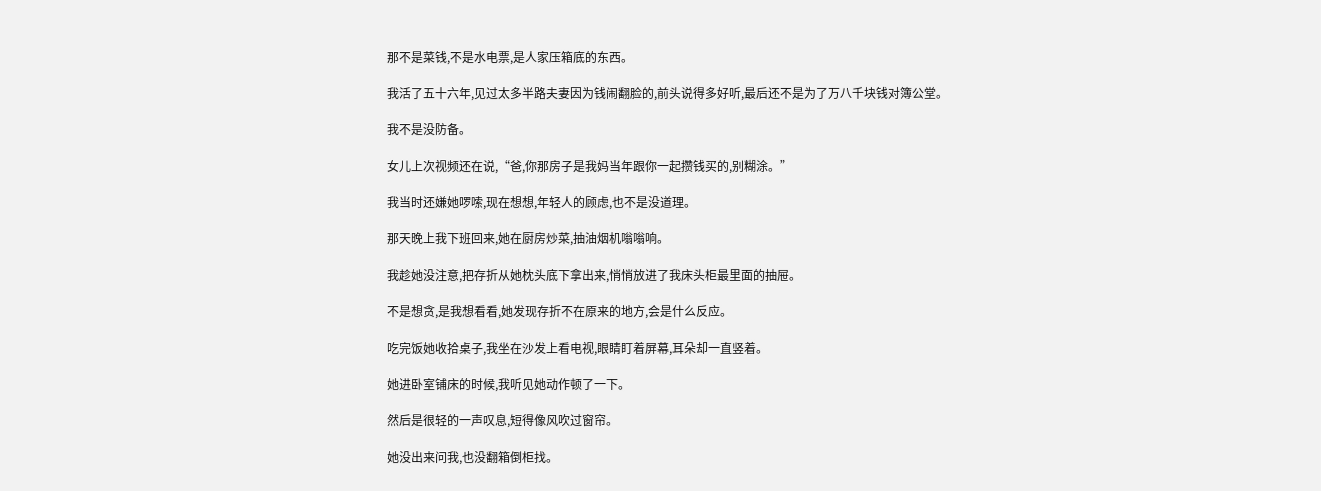那不是菜钱,不是水电票,是人家压箱底的东西。

我活了五十六年,见过太多半路夫妻因为钱闹翻脸的,前头说得多好听,最后还不是为了万八千块钱对簿公堂。

我不是没防备。

女儿上次视频还在说,“爸,你那房子是我妈当年跟你一起攒钱买的,别糊涂。”

我当时还嫌她啰嗦,现在想想,年轻人的顾虑,也不是没道理。

那天晚上我下班回来,她在厨房炒菜,抽油烟机嗡嗡响。

我趁她没注意,把存折从她枕头底下拿出来,悄悄放进了我床头柜最里面的抽屉。

不是想贪,是我想看看,她发现存折不在原来的地方,会是什么反应。

吃完饭她收拾桌子,我坐在沙发上看电视,眼睛盯着屏幕,耳朵却一直竖着。

她进卧室铺床的时候,我听见她动作顿了一下。

然后是很轻的一声叹息,短得像风吹过窗帘。

她没出来问我,也没翻箱倒柜找。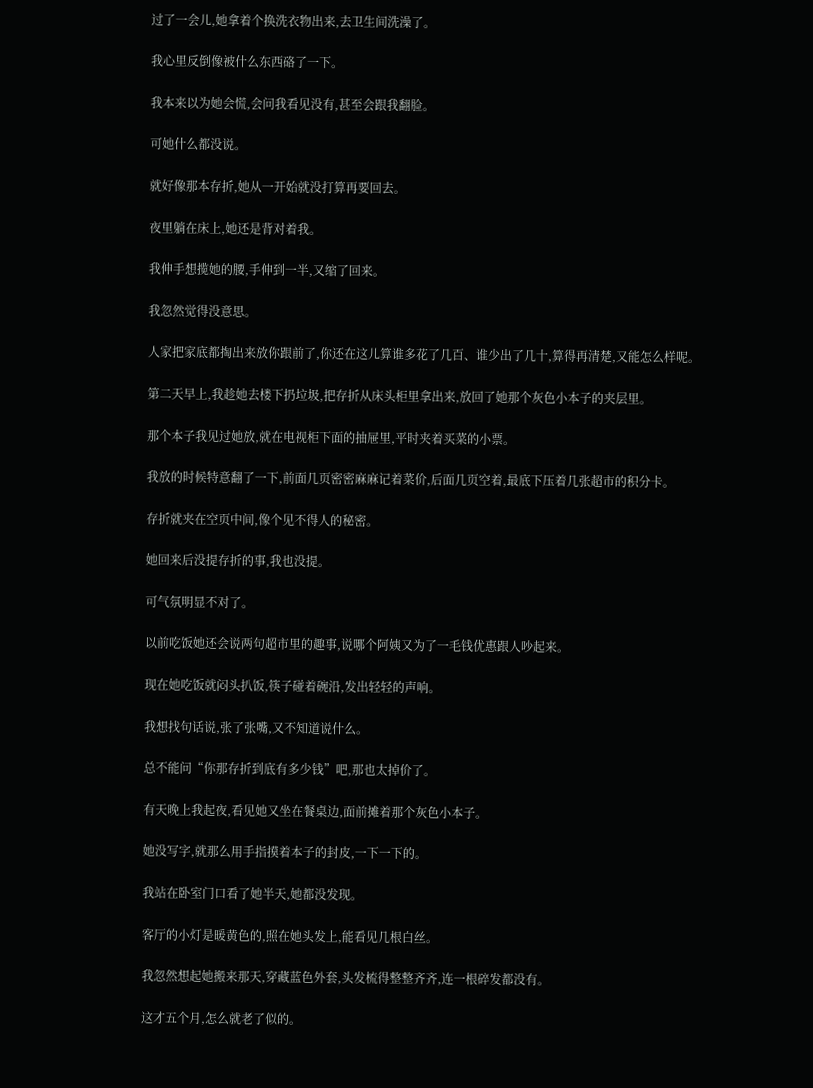过了一会儿,她拿着个换洗衣物出来,去卫生间洗澡了。

我心里反倒像被什么东西硌了一下。

我本来以为她会慌,会问我看见没有,甚至会跟我翻脸。

可她什么都没说。

就好像那本存折,她从一开始就没打算再要回去。

夜里躺在床上,她还是背对着我。

我伸手想揽她的腰,手伸到一半,又缩了回来。

我忽然觉得没意思。

人家把家底都掏出来放你跟前了,你还在这儿算谁多花了几百、谁少出了几十,算得再清楚,又能怎么样呢。

第二天早上,我趁她去楼下扔垃圾,把存折从床头柜里拿出来,放回了她那个灰色小本子的夹层里。

那个本子我见过她放,就在电视柜下面的抽屉里,平时夹着买菜的小票。

我放的时候特意翻了一下,前面几页密密麻麻记着菜价,后面几页空着,最底下压着几张超市的积分卡。

存折就夹在空页中间,像个见不得人的秘密。

她回来后没提存折的事,我也没提。

可气氛明显不对了。

以前吃饭她还会说两句超市里的趣事,说哪个阿姨又为了一毛钱优惠跟人吵起来。

现在她吃饭就闷头扒饭,筷子碰着碗沿,发出轻轻的声响。

我想找句话说,张了张嘴,又不知道说什么。

总不能问“你那存折到底有多少钱”吧,那也太掉价了。

有天晚上我起夜,看见她又坐在餐桌边,面前摊着那个灰色小本子。

她没写字,就那么用手指摸着本子的封皮,一下一下的。

我站在卧室门口看了她半天,她都没发现。

客厅的小灯是暖黄色的,照在她头发上,能看见几根白丝。

我忽然想起她搬来那天,穿藏蓝色外套,头发梳得整整齐齐,连一根碎发都没有。

这才五个月,怎么就老了似的。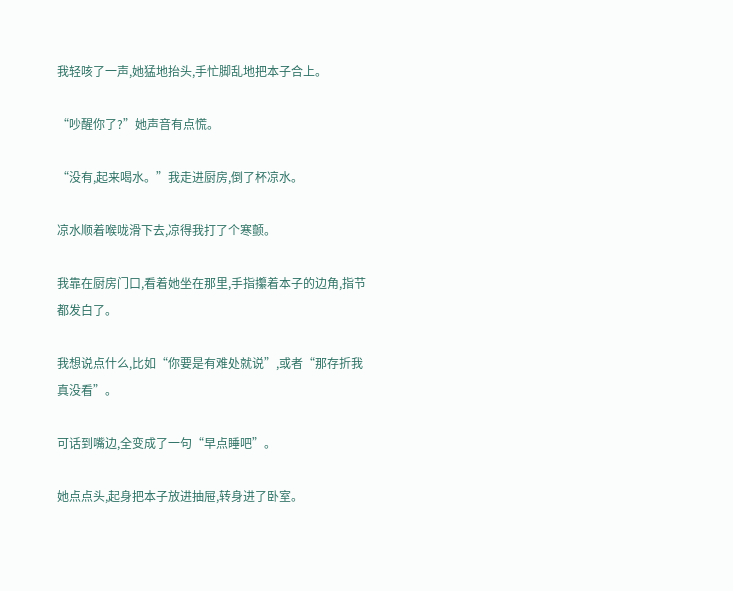我轻咳了一声,她猛地抬头,手忙脚乱地把本子合上。

“吵醒你了?”她声音有点慌。

“没有,起来喝水。”我走进厨房,倒了杯凉水。

凉水顺着喉咙滑下去,凉得我打了个寒颤。

我靠在厨房门口,看着她坐在那里,手指攥着本子的边角,指节都发白了。

我想说点什么,比如“你要是有难处就说”,或者“那存折我真没看”。

可话到嘴边,全变成了一句“早点睡吧”。

她点点头,起身把本子放进抽屉,转身进了卧室。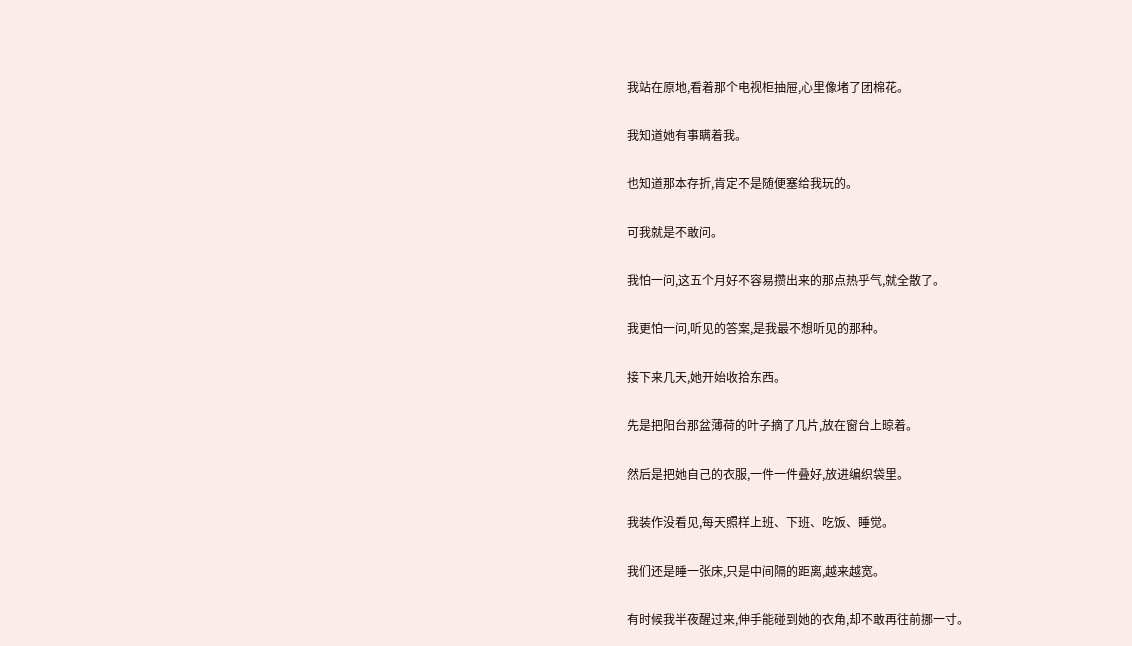我站在原地,看着那个电视柜抽屉,心里像堵了团棉花。

我知道她有事瞒着我。

也知道那本存折,肯定不是随便塞给我玩的。

可我就是不敢问。

我怕一问,这五个月好不容易攒出来的那点热乎气,就全散了。

我更怕一问,听见的答案,是我最不想听见的那种。

接下来几天,她开始收拾东西。

先是把阳台那盆薄荷的叶子摘了几片,放在窗台上晾着。

然后是把她自己的衣服,一件一件叠好,放进编织袋里。

我装作没看见,每天照样上班、下班、吃饭、睡觉。

我们还是睡一张床,只是中间隔的距离,越来越宽。

有时候我半夜醒过来,伸手能碰到她的衣角,却不敢再往前挪一寸。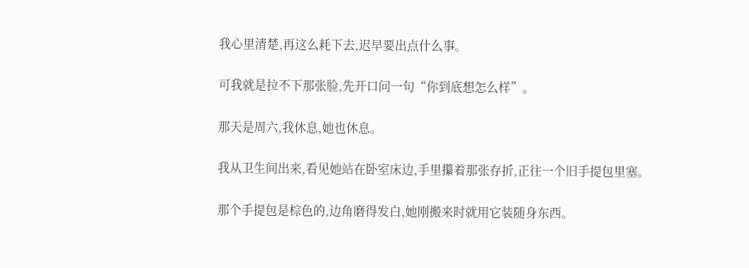我心里清楚,再这么耗下去,迟早要出点什么事。

可我就是拉不下那张脸,先开口问一句“你到底想怎么样”。

那天是周六,我休息,她也休息。

我从卫生间出来,看见她站在卧室床边,手里攥着那张存折,正往一个旧手提包里塞。

那个手提包是棕色的,边角磨得发白,她刚搬来时就用它装随身东西。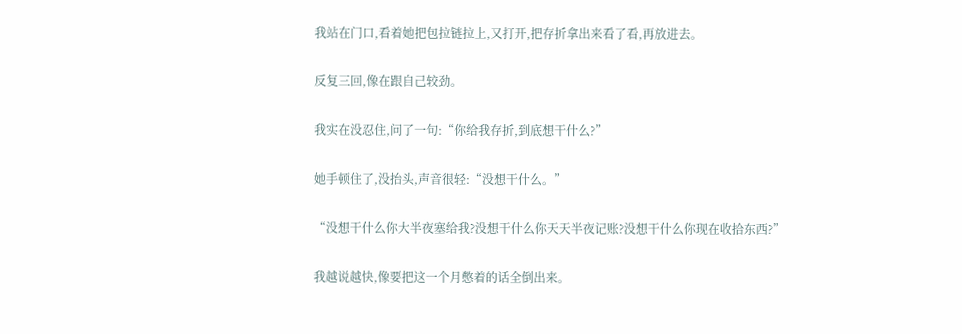我站在门口,看着她把包拉链拉上,又打开,把存折拿出来看了看,再放进去。

反复三回,像在跟自己较劲。

我实在没忍住,问了一句:“你给我存折,到底想干什么?”

她手顿住了,没抬头,声音很轻:“没想干什么。”

“没想干什么你大半夜塞给我?没想干什么你天天半夜记账?没想干什么你现在收拾东西?”

我越说越快,像要把这一个月憋着的话全倒出来。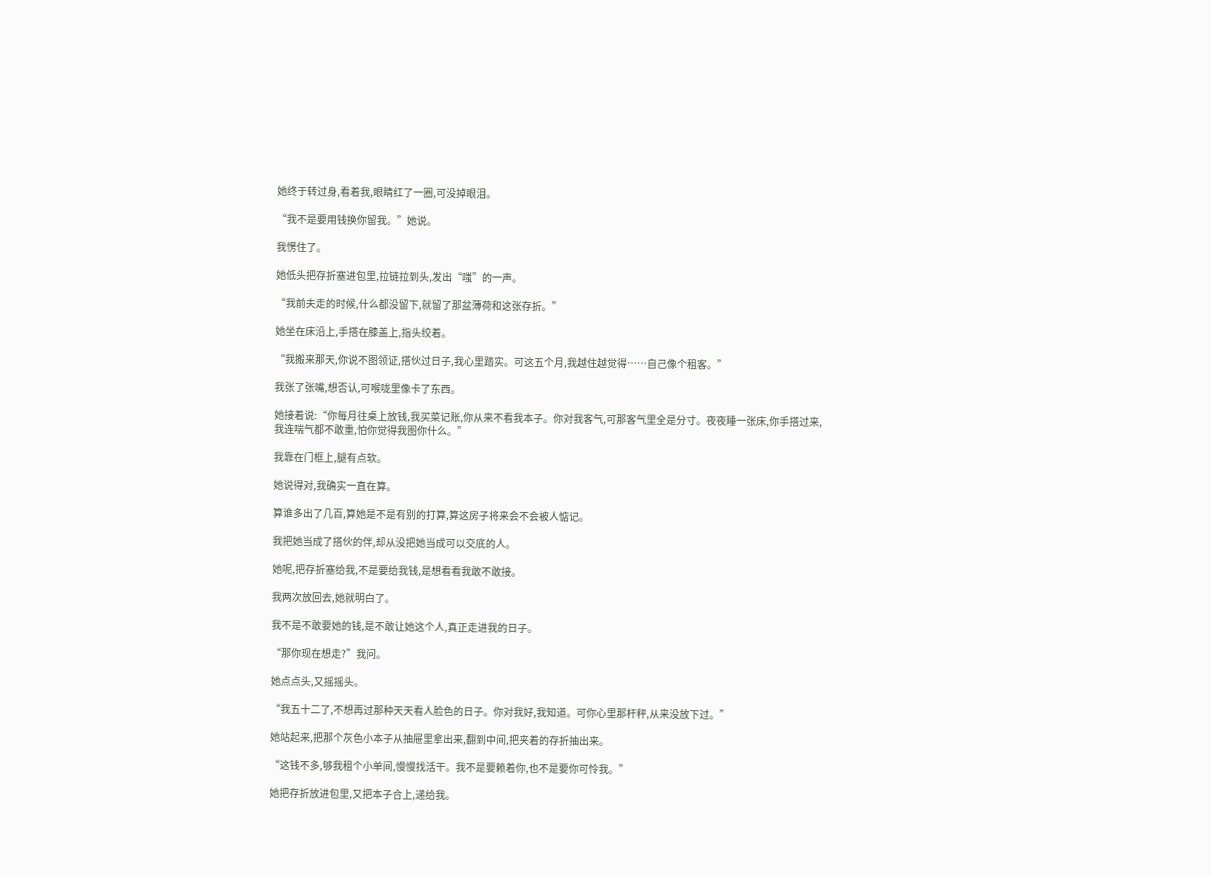她终于转过身,看着我,眼睛红了一圈,可没掉眼泪。

“我不是要用钱换你留我。”她说。

我愣住了。

她低头把存折塞进包里,拉链拉到头,发出“嗤”的一声。

“我前夫走的时候,什么都没留下,就留了那盆薄荷和这张存折。”

她坐在床沿上,手搭在膝盖上,指头绞着。

“我搬来那天,你说不图领证,搭伙过日子,我心里踏实。可这五个月,我越住越觉得……自己像个租客。”

我张了张嘴,想否认,可喉咙里像卡了东西。

她接着说:“你每月往桌上放钱,我买菜记账,你从来不看我本子。你对我客气,可那客气里全是分寸。夜夜睡一张床,你手搭过来,我连喘气都不敢重,怕你觉得我图你什么。”

我靠在门框上,腿有点软。

她说得对,我确实一直在算。

算谁多出了几百,算她是不是有别的打算,算这房子将来会不会被人惦记。

我把她当成了搭伙的伴,却从没把她当成可以交底的人。

她呢,把存折塞给我,不是要给我钱,是想看看我敢不敢接。

我两次放回去,她就明白了。

我不是不敢要她的钱,是不敢让她这个人,真正走进我的日子。

“那你现在想走?”我问。

她点点头,又摇摇头。

“我五十二了,不想再过那种天天看人脸色的日子。你对我好,我知道。可你心里那杆秤,从来没放下过。”

她站起来,把那个灰色小本子从抽屉里拿出来,翻到中间,把夹着的存折抽出来。

“这钱不多,够我租个小单间,慢慢找活干。我不是要赖着你,也不是要你可怜我。”

她把存折放进包里,又把本子合上,递给我。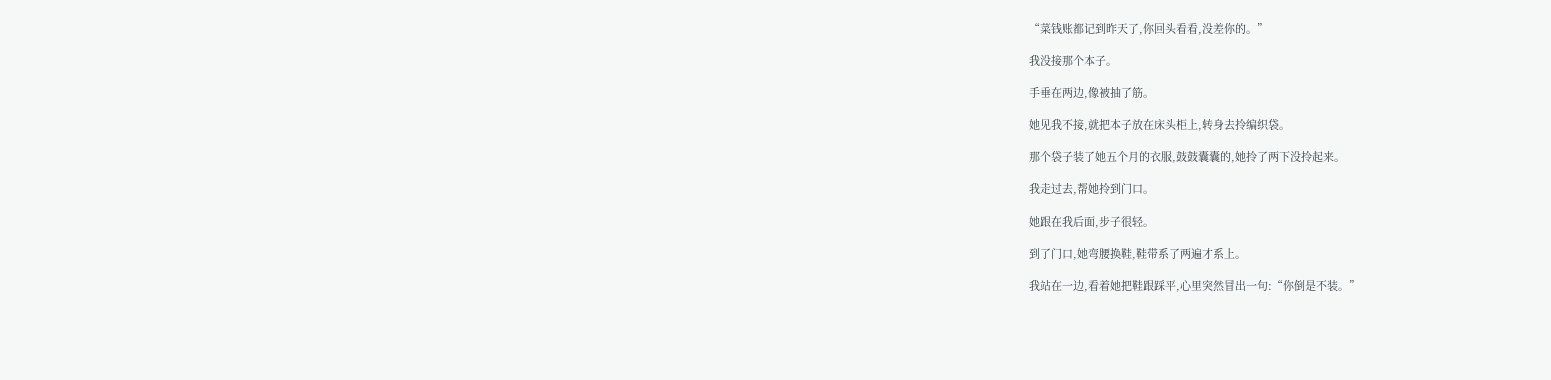“菜钱账都记到昨天了,你回头看看,没差你的。”

我没接那个本子。

手垂在两边,像被抽了筋。

她见我不接,就把本子放在床头柜上,转身去拎编织袋。

那个袋子装了她五个月的衣服,鼓鼓囊囊的,她拎了两下没拎起来。

我走过去,帮她拎到门口。

她跟在我后面,步子很轻。

到了门口,她弯腰换鞋,鞋带系了两遍才系上。

我站在一边,看着她把鞋跟踩平,心里突然冒出一句:“你倒是不装。”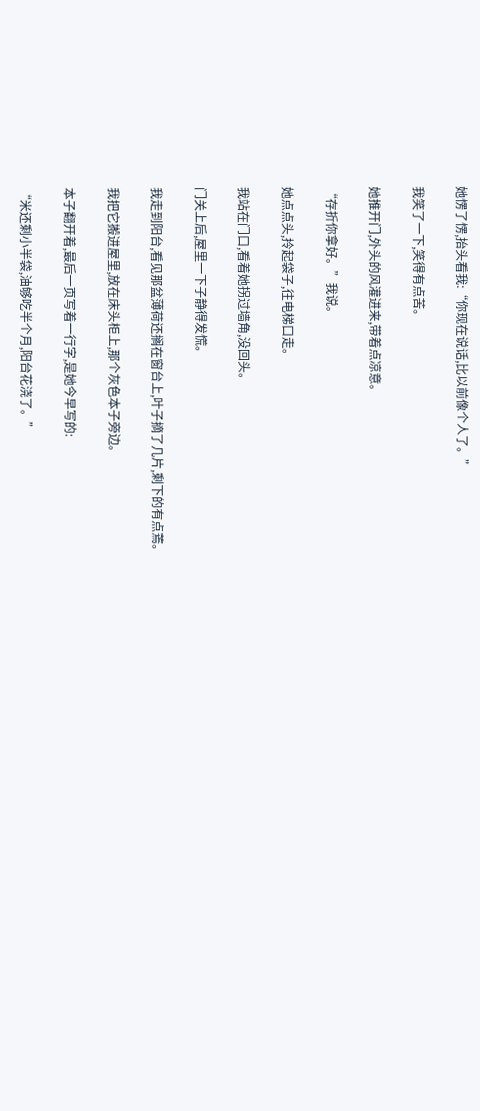她愣了愣,抬头看我:“你现在说话,比以前像个人了。”

我笑了一下,笑得有点苦。

她推开门,外头的风灌进来,带着点凉意。

“存折你拿好。”我说。

她点点头,拎起袋子,往电梯口走。

我站在门口,看着她拐过墙角,没回头。

门关上后,屋里一下子静得发慌。

我走到阳台,看见那盆薄荷还搁在窗台上,叶子摘了几片,剩下的有点蔫。

我把它搬进屋里,放在床头柜上,那个灰色本子旁边。

本子翻开着,最后一页写着一行字,是她今早写的:

“米还剩小半袋,油够吃半个月,阳台花浇了。”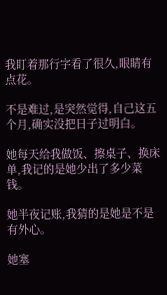我盯着那行字看了很久,眼睛有点花。

不是难过,是突然觉得,自己这五个月,确实没把日子过明白。

她每天给我做饭、擦桌子、换床单,我记的是她少出了多少菜钱。

她半夜记账,我猜的是她是不是有外心。

她塞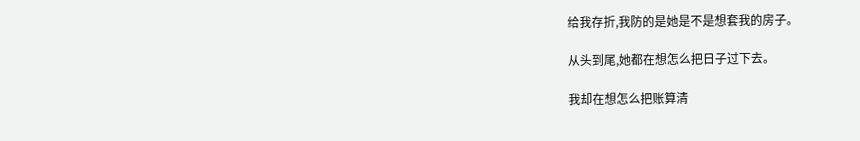给我存折,我防的是她是不是想套我的房子。

从头到尾,她都在想怎么把日子过下去。

我却在想怎么把账算清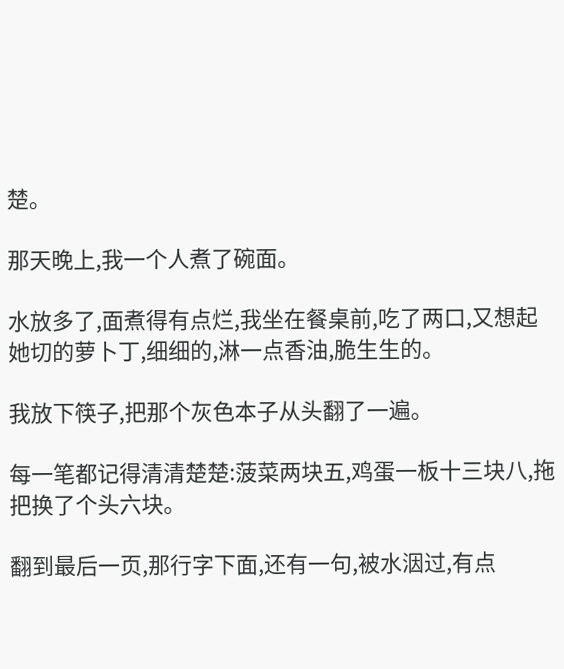楚。

那天晚上,我一个人煮了碗面。

水放多了,面煮得有点烂,我坐在餐桌前,吃了两口,又想起她切的萝卜丁,细细的,淋一点香油,脆生生的。

我放下筷子,把那个灰色本子从头翻了一遍。

每一笔都记得清清楚楚:菠菜两块五,鸡蛋一板十三块八,拖把换了个头六块。

翻到最后一页,那行字下面,还有一句,被水洇过,有点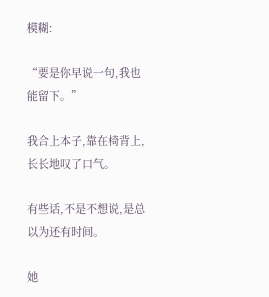模糊:

“要是你早说一句,我也能留下。”

我合上本子,靠在椅背上,长长地叹了口气。

有些话,不是不想说,是总以为还有时间。

她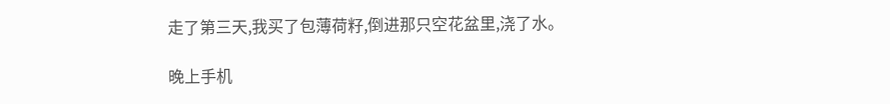走了第三天,我买了包薄荷籽,倒进那只空花盆里,浇了水。

晚上手机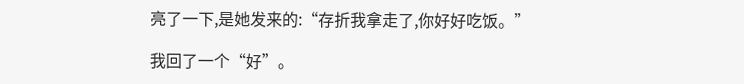亮了一下,是她发来的:“存折我拿走了,你好好吃饭。”

我回了一个“好”。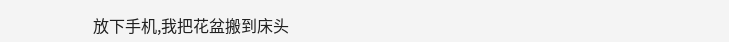放下手机,我把花盆搬到床头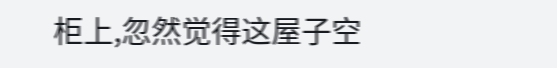柜上,忽然觉得这屋子空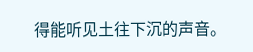得能听见土往下沉的声音。